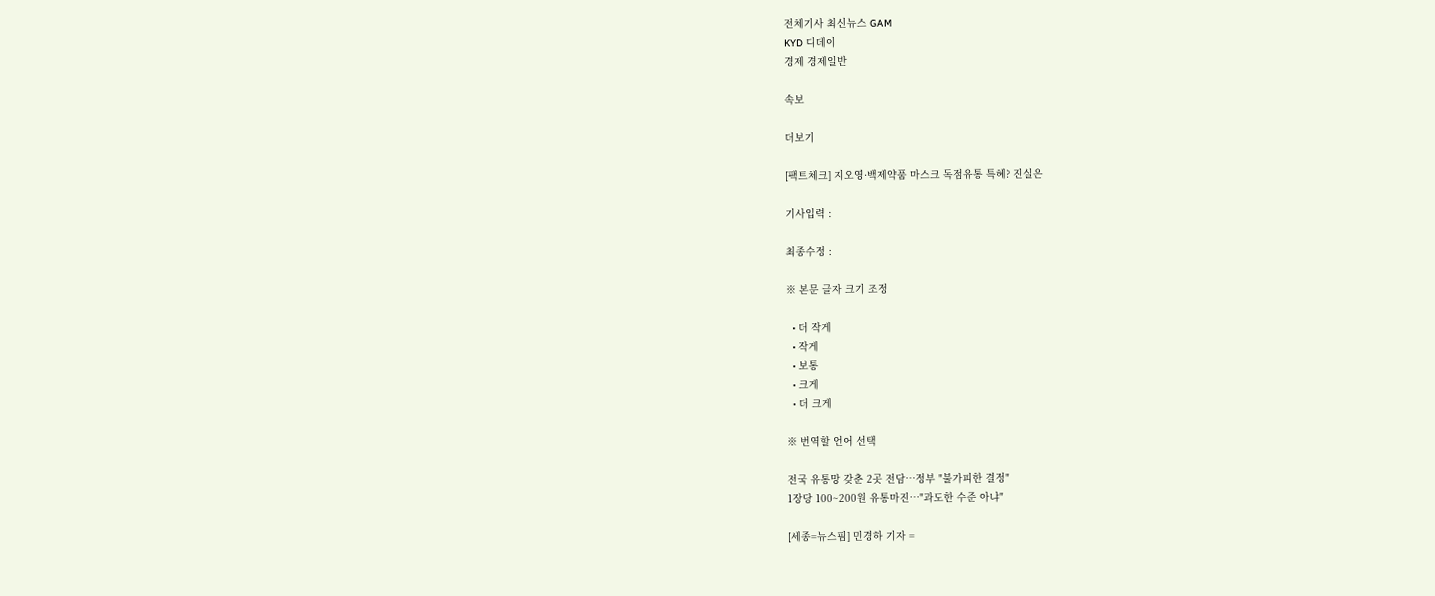전체기사 최신뉴스 GAM
KYD 디데이
경제 경제일반

속보

더보기

[팩트체크] 지오영·백제약품 마스크 독점유통 특혜? 진실은

기사입력 :

최종수정 :

※ 본문 글자 크기 조정

  • 더 작게
  • 작게
  • 보통
  • 크게
  • 더 크게

※ 번역할 언어 선택

전국 유통망 갖춘 2곳 전담…정부 "불가피한 결정"
1장당 100~200원 유통마진…"과도한 수준 아냐"

[세종=뉴스핌] 민경하 기자 =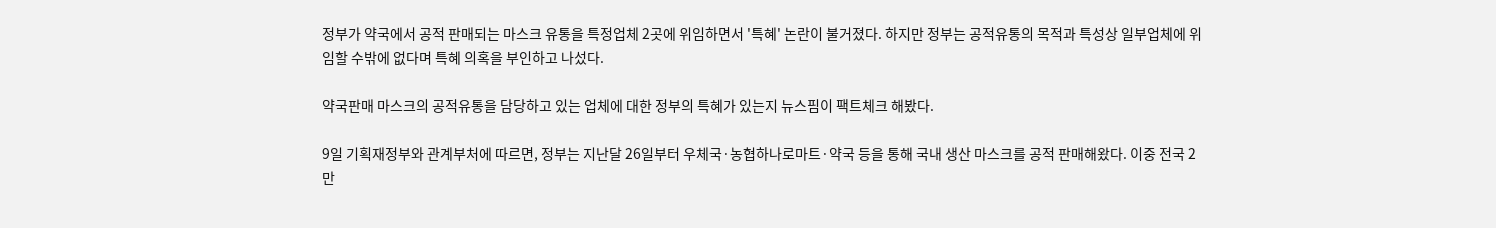정부가 약국에서 공적 판매되는 마스크 유통을 특정업체 2곳에 위임하면서 '특혜' 논란이 불거졌다. 하지만 정부는 공적유통의 목적과 특성상 일부업체에 위임할 수밖에 없다며 특혜 의혹을 부인하고 나섰다.

약국판매 마스크의 공적유통을 담당하고 있는 업체에 대한 정부의 특혜가 있는지 뉴스핌이 팩트체크 해봤다.

9일 기획재정부와 관계부처에 따르면, 정부는 지난달 26일부터 우체국·농협하나로마트·약국 등을 통해 국내 생산 마스크를 공적 판매해왔다. 이중 전국 2만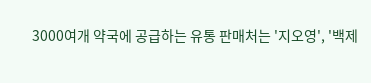3000여개 약국에 공급하는 유통 판매처는 '지오영', '백제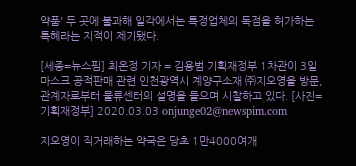약품' 두 곳에 불과해 일각에서는 특정업체의 독점을 허가하는 특혜라는 지적이 제기됐다.

[세종=뉴스핌] 최온정 기자 = 김용범 기획재정부 1차관이 3일 마스크 공적판매 관련 인천광역시 계양구소재 ㈜지오영을 방문, 관계자로부터 물류센터의 설명을 들으며 시찰하고 있다. [사진=기획재정부] 2020.03.03 onjunge02@newspim.com

지오영이 직거래하는 약국은 당초 1만4000여개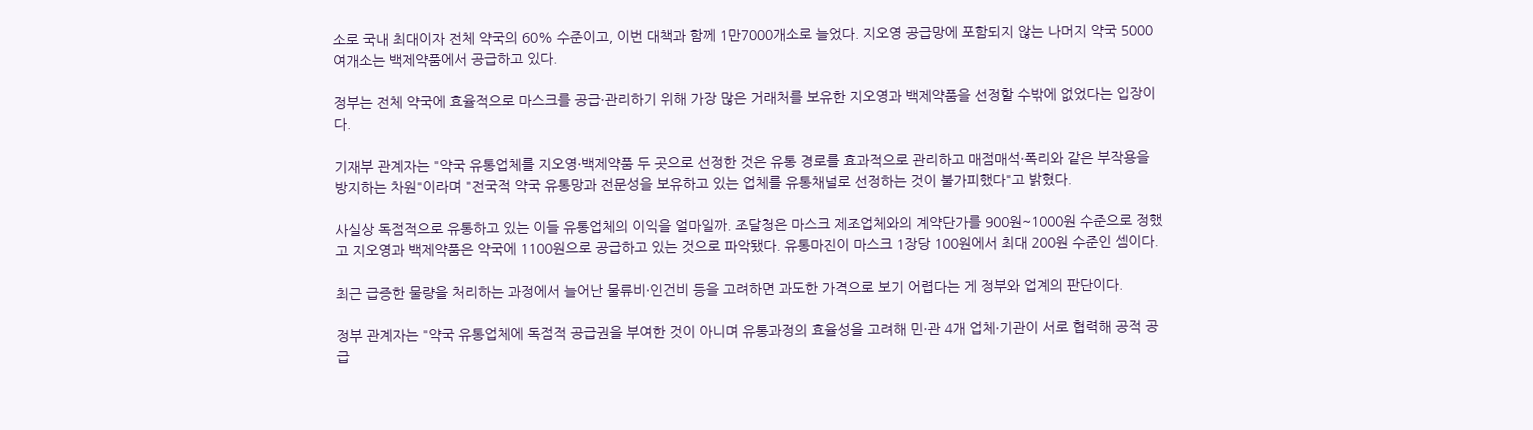소로 국내 최대이자 전체 약국의 60% 수준이고, 이번 대책과 함께 1만7000개소로 늘었다. 지오영 공급망에 포함되지 않는 나머지 약국 5000여개소는 백제약품에서 공급하고 있다.

정부는 전체 약국에 효율적으로 마스크를 공급·관리하기 위해 가장 많은 거래처를 보유한 지오영과 백제약품을 선정할 수밖에 없었다는 입장이다.

기재부 관계자는 "약국 유통업체를 지오영·백제약품 두 곳으로 선정한 것은 유통 경로를 효과적으로 관리하고 매점매석·폭리와 같은 부작용을 방지하는 차원"이라며 "전국적 약국 유통망과 전문성을 보유하고 있는 업체를 유통채널로 선정하는 것이 불가피했다"고 밝혔다.

사실상 독점적으로 유통하고 있는 이들 유통업체의 이익을 얼마일까. 조달청은 마스크 제조업체와의 계약단가를 900원~1000원 수준으로 정했고 지오영과 백제약품은 약국에 1100원으로 공급하고 있는 것으로 파악됐다. 유통마진이 마스크 1장당 100원에서 최대 200원 수준인 셈이다.

최근 급증한 물량을 처리하는 과정에서 늘어난 물류비·인건비 등을 고려하면 과도한 가격으로 보기 어렵다는 게 정부와 업계의 판단이다.

정부 관계자는 "약국 유통업체에 독점적 공급권을 부여한 것이 아니며 유통과정의 효율성을 고려해 민·관 4개 업체·기관이 서로 협력해 공적 공급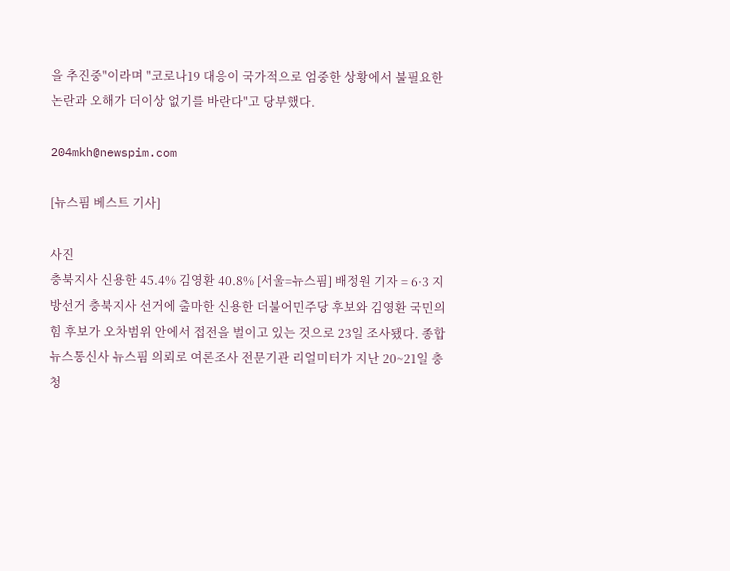을 추진중"이라며 "코로나19 대응이 국가적으로 엄중한 상황에서 불필요한 논란과 오해가 더이상 없기를 바란다"고 당부했다.

204mkh@newspim.com

[뉴스핌 베스트 기사]

사진
충북지사 신용한 45.4% 김영환 40.8% [서울=뉴스핌] 배정원 기자 = 6·3 지방선거 충북지사 선거에 출마한 신용한 더불어민주당 후보와 김영환 국민의힘 후보가 오차범위 안에서 접전을 벌이고 있는 것으로 23일 조사됐다. 종합뉴스통신사 뉴스핌 의뢰로 여론조사 전문기관 리얼미터가 지난 20~21일 충청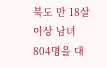북도 만 18살 이상 남녀 804명을 대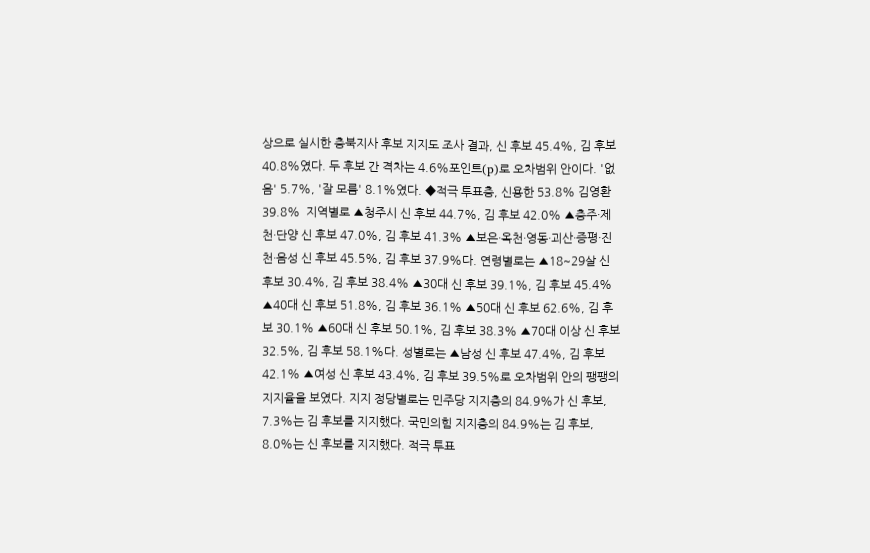상으로 실시한 충북지사 후보 지지도 조사 결과, 신 후보 45.4%, 김 후보 40.8%였다. 두 후보 간 격차는 4.6%포인트(p)로 오차범위 안이다. '없음' 5.7%, '잘 모름' 8.1%였다. ◆적극 투표층, 신용한 53.8% 김영환 39.8%  지역별로 ▲청주시 신 후보 44.7%, 김 후보 42.0% ▲충주·제천·단양 신 후보 47.0%, 김 후보 41.3% ▲보은·옥천·영동·괴산·증평·진천·음성 신 후보 45.5%, 김 후보 37.9%다. 연령별로는 ▲18~29살 신 후보 30.4%, 김 후보 38.4% ▲30대 신 후보 39.1%, 김 후보 45.4% ▲40대 신 후보 51.8%, 김 후보 36.1% ▲50대 신 후보 62.6%, 김 후보 30.1% ▲60대 신 후보 50.1%, 김 후보 38.3% ▲70대 이상 신 후보 32.5%, 김 후보 58.1%다. 성별로는 ▲남성 신 후보 47.4%, 김 후보 42.1% ▲여성 신 후보 43.4%, 김 후보 39.5%로 오차범위 안의 팽팽의 지지율을 보였다. 지지 정당별로는 민주당 지지층의 84.9%가 신 후보, 7.3%는 김 후보를 지지했다. 국민의힘 지지층의 84.9%는 김 후보, 8.0%는 신 후보를 지지했다. 적극 투표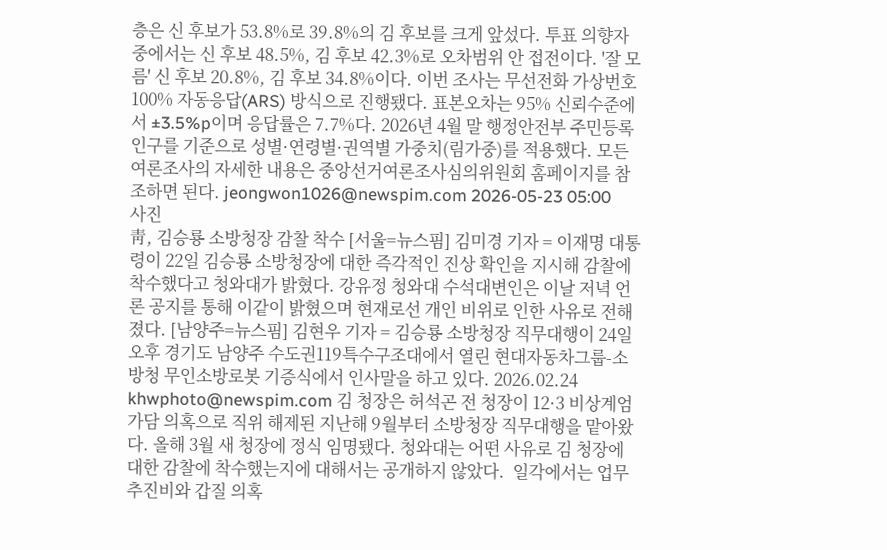층은 신 후보가 53.8%로 39.8%의 김 후보를 크게 앞섰다. 투표 의향자 중에서는 신 후보 48.5%, 김 후보 42.3%로 오차범위 안 접전이다. '잘 모름' 신 후보 20.8%, 김 후보 34.8%이다. 이번 조사는 무선전화 가상번호 100% 자동응답(ARS) 방식으로 진행됐다. 표본오차는 95% 신뢰수준에서 ±3.5%p이며 응답률은 7.7%다. 2026년 4월 말 행정안전부 주민등록 인구를 기준으로 성별·연령별·권역별 가중치(림가중)를 적용했다. 모든 여론조사의 자세한 내용은 중앙선거여론조사심의위원회 홈페이지를 참조하면 된다. jeongwon1026@newspim.com 2026-05-23 05:00
사진
靑, 김승룡 소방청장 감찰 착수 [서울=뉴스핌] 김미경 기자 = 이재명 대통령이 22일 김승룡 소방청장에 대한 즉각적인 진상 확인을 지시해 감찰에 착수했다고 청와대가 밝혔다. 강유정 청와대 수석대변인은 이날 저녁 언론 공지를 통해 이같이 밝혔으며 현재로선 개인 비위로 인한 사유로 전해졌다. [남양주=뉴스핌] 김현우 기자 = 김승룡 소방청장 직무대행이 24일 오후 경기도 남양주 수도권119특수구조대에서 열린 현대자동차그룹-소방청 무인소방로봇 기증식에서 인사말을 하고 있다. 2026.02.24 khwphoto@newspim.com 김 청장은 허석곤 전 청장이 12·3 비상계엄 가담 의혹으로 직위 해제된 지난해 9월부터 소방청장 직무대행을 맡아왔다. 올해 3월 새 청장에 정식 임명됐다. 청와대는 어떤 사유로 김 청장에 대한 감찰에 착수했는지에 대해서는 공개하지 않았다.  일각에서는 업무 추진비와 갑질 의혹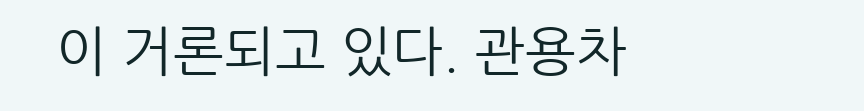이 거론되고 있다. 관용차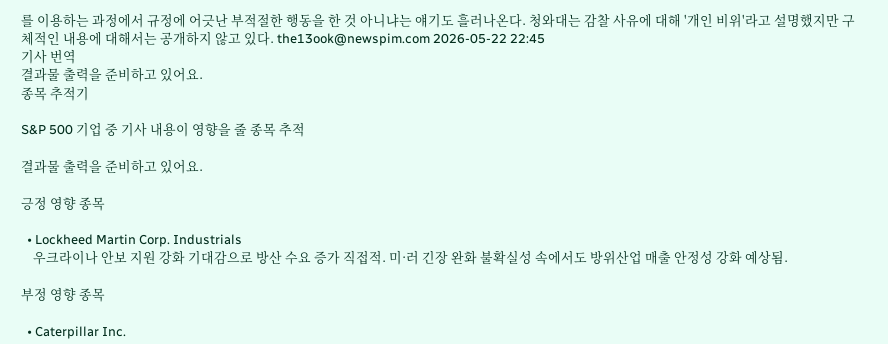를 이용하는 과정에서 규정에 어긋난 부적절한 행동을 한 것 아니냐는 얘기도 흘러나온다. 청와대는 감찰 사유에 대해 '개인 비위'라고 설명했지만 구체적인 내용에 대해서는 공개하지 않고 있다. the13ook@newspim.com 2026-05-22 22:45
기사 번역
결과물 출력을 준비하고 있어요.
종목 추적기

S&P 500 기업 중 기사 내용이 영향을 줄 종목 추적

결과물 출력을 준비하고 있어요.

긍정 영향 종목

  • Lockheed Martin Corp. Industrials
    우크라이나 안보 지원 강화 기대감으로 방산 수요 증가 직접적. 미·러 긴장 완화 불확실성 속에서도 방위산업 매출 안정성 강화 예상됨.

부정 영향 종목

  • Caterpillar Inc.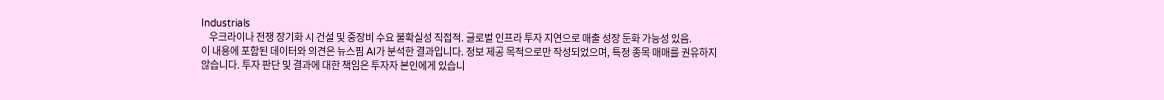Industrials
    우크라이나 전쟁 장기화 시 건설 및 중장비 수요 불확실성 직접적. 글로벌 인프라 투자 지연으로 매출 성장 둔화 가능성 있음.
이 내용에 포함된 데이터와 의견은 뉴스핌 AI가 분석한 결과입니다. 정보 제공 목적으로만 작성되었으며, 특정 종목 매매를 권유하지 않습니다. 투자 판단 및 결과에 대한 책임은 투자자 본인에게 있습니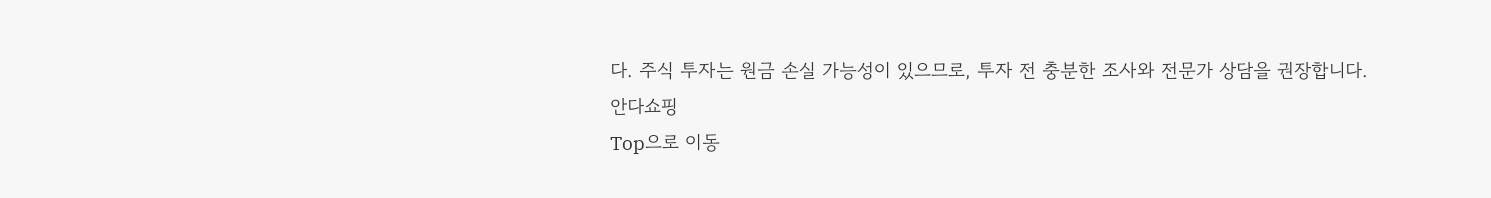다. 주식 투자는 원금 손실 가능성이 있으므로, 투자 전 충분한 조사와 전문가 상담을 권장합니다.
안다쇼핑
Top으로 이동